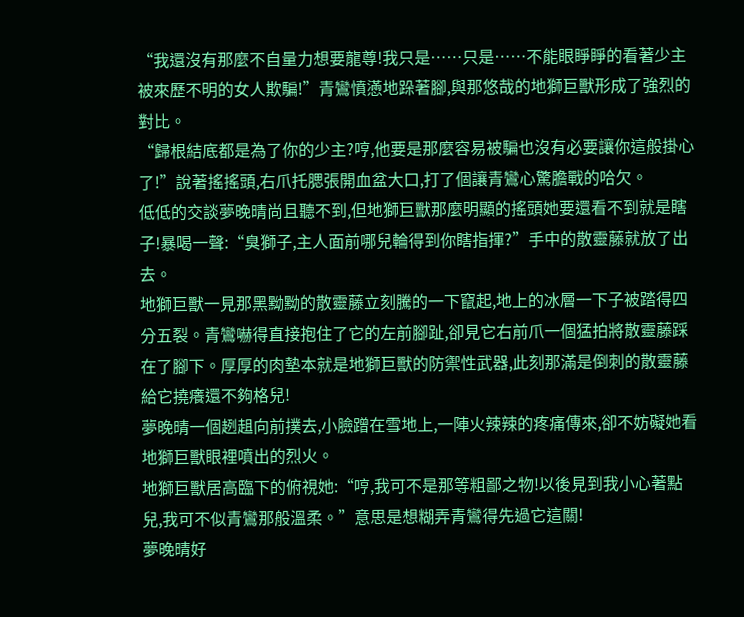“我還沒有那麼不自量力想要龍尊!我只是……只是……不能眼睜睜的看著少主被來歷不明的女人欺騙!”青鸞憤懣地跺著腳,與那悠哉的地獅巨獸形成了強烈的對比。
“歸根結底都是為了你的少主?哼,他要是那麼容易被騙也沒有必要讓你這般掛心了!”說著搖搖頭,右爪托腮張開血盆大口,打了個讓青鸞心驚膽戰的哈欠。
低低的交談夢晚晴尚且聽不到,但地獅巨獸那麼明顯的搖頭她要還看不到就是瞎子!暴喝一聲:“臭獅子,主人面前哪兒輪得到你瞎指揮?”手中的散靈藤就放了出去。
地獅巨獸一見那黑黝黝的散靈藤立刻騰的一下竄起,地上的冰層一下子被踏得四分五裂。青鸞嚇得直接抱住了它的左前腳趾,卻見它右前爪一個猛拍將散靈藤踩在了腳下。厚厚的肉墊本就是地獅巨獸的防禦性武器,此刻那滿是倒刺的散靈藤給它撓癢還不夠格兒!
夢晚晴一個趔趄向前撲去,小臉蹭在雪地上,一陣火辣辣的疼痛傳來,卻不妨礙她看地獅巨獸眼裡噴出的烈火。
地獅巨獸居高臨下的俯視她:“哼,我可不是那等粗鄙之物!以後見到我小心著點兒,我可不似青鸞那般溫柔。”意思是想糊弄青鸞得先過它這關!
夢晚晴好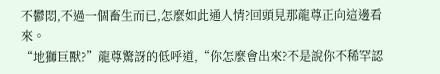不鬱悶,不過一個畜生而已,怎麼如此通人情?回頭見那龍尊正向這邊看來。
“地獅巨獸?”龍尊驚訝的低呼道,“你怎麼會出來?不是說你不稀罕認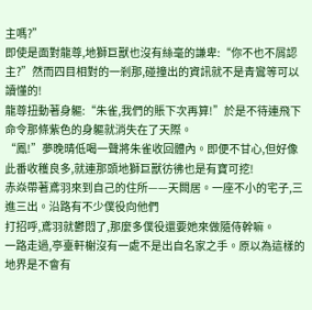主嗎?”
即使是面對龍尊,地獅巨獸也沒有絲毫的謙卑:“你不也不屑認主?”然而四目相對的一剎那,碰撞出的資訊就不是青鸞等可以讀懂的!
龍尊扭動著身軀:“朱雀,我們的賬下次再算!”於是不待連飛下命令那條紫色的身軀就消失在了天際。
“鳳!”夢晚晴低喝一聲將朱雀收回體內。即便不甘心,但好像此番收穫良多,就連那頭地獅巨獸彷彿也是有寶可挖!
赤焱帶著鳶羽來到自己的住所——天闕居。一座不小的宅子,三進三出。沿路有不少僕役向他們
打招呼,鳶羽就鬱悶了,那麼多僕役還要她來做隨侍幹嘛。
一路走過,亭臺軒榭沒有一處不是出自名家之手。原以為這樣的地界是不會有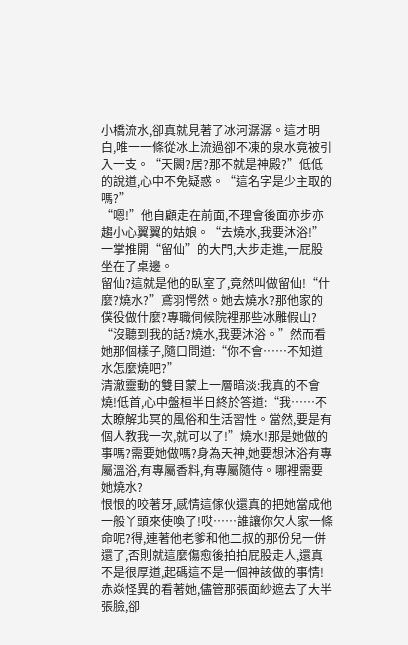小橋流水,卻真就見著了冰河潺潺。這才明白,唯一一條從冰上流過卻不凍的泉水竟被引入一支。“天闕?居?那不就是神殿?”低低的說道,心中不免疑惑。“這名字是少主取的嗎?”
“嗯!”他自顧走在前面,不理會後面亦步亦趨小心翼翼的姑娘。“去燒水,我要沐浴!”一掌推開“留仙”的大門,大步走進,一屁股坐在了桌邊。
留仙?這就是他的臥室了,竟然叫做留仙!“什麼?燒水?”鳶羽愕然。她去燒水?那他家的僕役做什麼?專職伺候院裡那些冰雕假山?
“沒聽到我的話?燒水,我要沐浴。”然而看她那個樣子,隨口問道:“你不會……不知道水怎麼燒吧?”
清澈靈動的雙目蒙上一層暗淡:我真的不會燒!低首,心中盤桓半日終於答道:“我……不太瞭解北冥的風俗和生活習性。當然,要是有個人教我一次,就可以了!”燒水!那是她做的事嗎?需要她做嗎?身為天神,她要想沐浴有專屬溫浴,有專屬香料,有專屬隨侍。哪裡需要她燒水?
恨恨的咬著牙,感情這傢伙還真的把她當成他一般丫頭來使喚了!哎……誰讓你欠人家一條命呢?得,連著他老爹和他二叔的那份兒一併還了,否則就這麼傷愈後拍拍屁股走人,還真不是很厚道,起碼這不是一個神該做的事情!
赤焱怪異的看著她,儘管那張面紗遮去了大半張臉,卻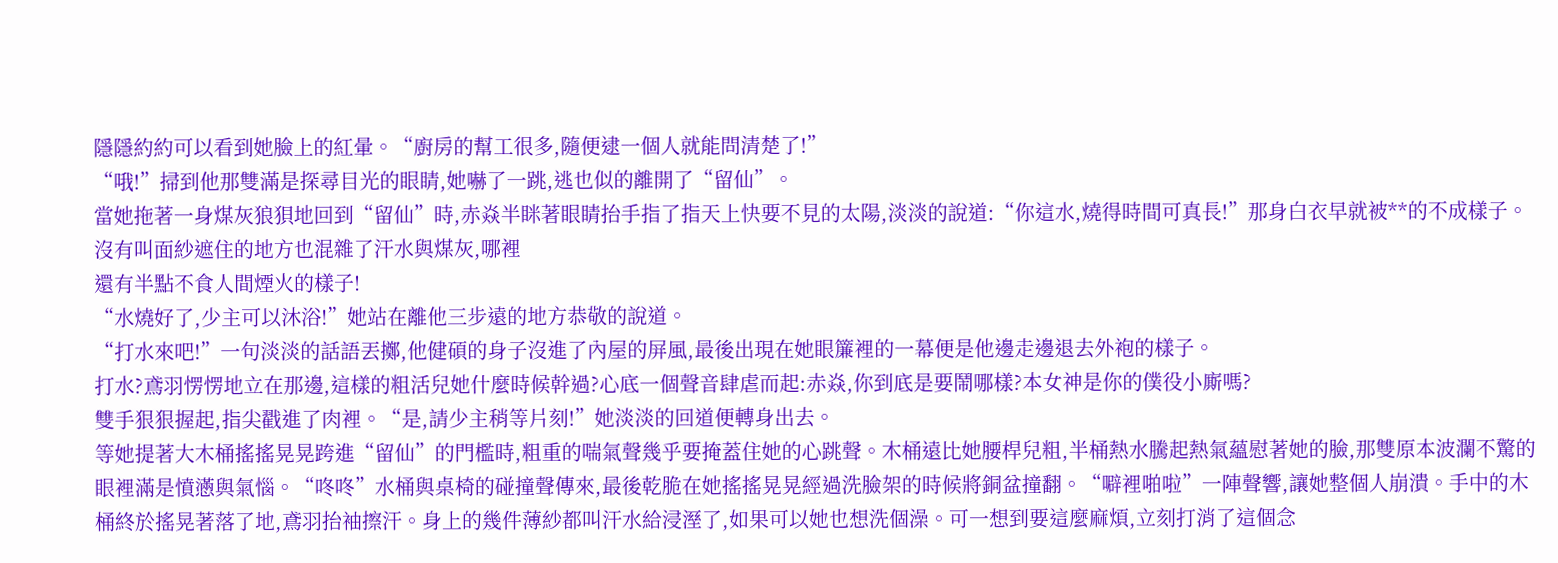隱隱約約可以看到她臉上的紅暈。“廚房的幫工很多,隨便逮一個人就能問清楚了!”
“哦!”掃到他那雙滿是探尋目光的眼睛,她嚇了一跳,逃也似的離開了“留仙”。
當她拖著一身煤灰狼狽地回到“留仙”時,赤焱半眯著眼睛抬手指了指天上快要不見的太陽,淡淡的說道:“你這水,燒得時間可真長!”那身白衣早就被**的不成樣子。沒有叫面紗遮住的地方也混雜了汗水與煤灰,哪裡
還有半點不食人間煙火的樣子!
“水燒好了,少主可以沐浴!”她站在離他三步遠的地方恭敬的說道。
“打水來吧!”一句淡淡的話語丟擲,他健碩的身子沒進了內屋的屏風,最後出現在她眼簾裡的一幕便是他邊走邊退去外袍的樣子。
打水?鳶羽愣愣地立在那邊,這樣的粗活兒她什麼時候幹過?心底一個聲音肆虐而起:赤焱,你到底是要鬧哪樣?本女神是你的僕役小廝嗎?
雙手狠狠握起,指尖戳進了肉裡。“是,請少主稍等片刻!”她淡淡的回道便轉身出去。
等她提著大木桶搖搖晃晃跨進“留仙”的門檻時,粗重的喘氣聲幾乎要掩蓋住她的心跳聲。木桶遠比她腰桿兒粗,半桶熱水騰起熱氣蘊慰著她的臉,那雙原本波瀾不驚的眼裡滿是憤懣與氣惱。“咚咚”水桶與桌椅的碰撞聲傳來,最後乾脆在她搖搖晃晃經過洗臉架的時候將銅盆撞翻。“噼裡啪啦”一陣聲響,讓她整個人崩潰。手中的木桶終於搖晃著落了地,鳶羽抬袖擦汗。身上的幾件薄紗都叫汗水給浸溼了,如果可以她也想洗個澡。可一想到要這麼麻煩,立刻打消了這個念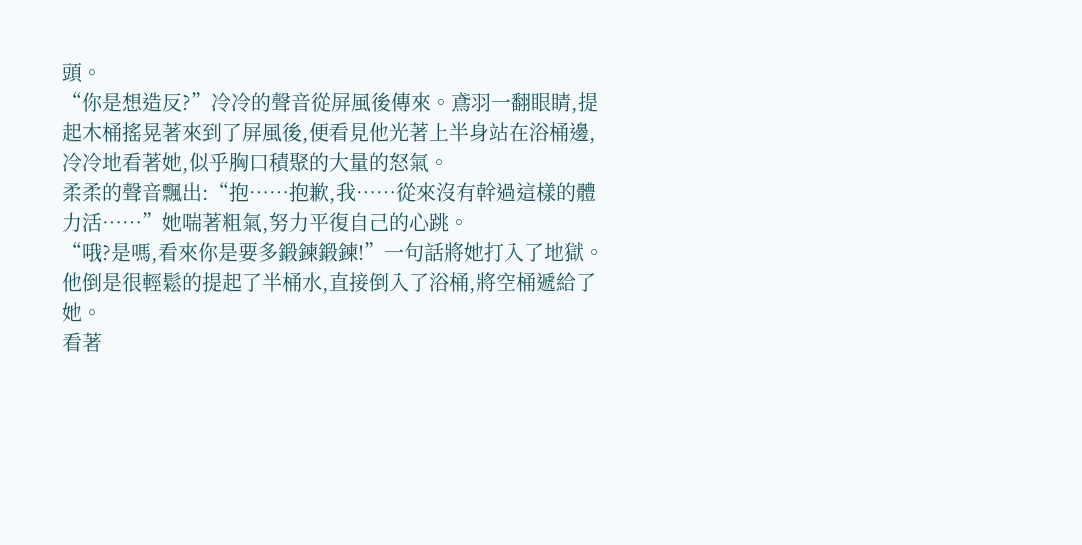頭。
“你是想造反?”冷冷的聲音從屏風後傳來。鳶羽一翻眼睛,提起木桶搖晃著來到了屏風後,便看見他光著上半身站在浴桶邊,冷冷地看著她,似乎胸口積聚的大量的怒氣。
柔柔的聲音飄出:“抱……抱歉,我……從來沒有幹過這樣的體力活……”她喘著粗氣,努力平復自己的心跳。
“哦?是嗎,看來你是要多鍛鍊鍛鍊!”一句話將她打入了地獄。他倒是很輕鬆的提起了半桶水,直接倒入了浴桶,將空桶遞給了她。
看著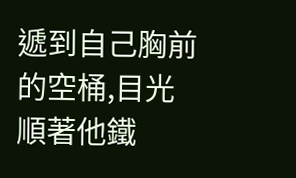遞到自己胸前的空桶,目光順著他鐵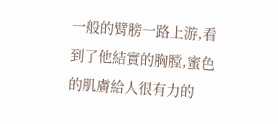一般的臂膀一路上游,看到了他結實的胸膛,蜜色的肌膚給人很有力的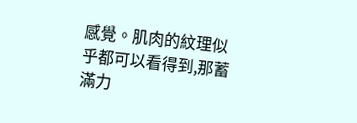感覺。肌肉的紋理似乎都可以看得到,那蓄滿力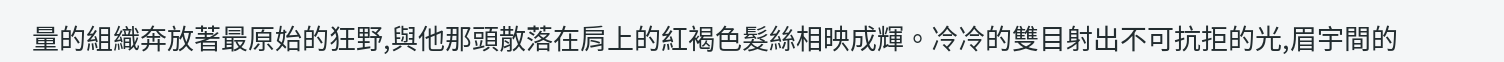量的組織奔放著最原始的狂野,與他那頭散落在肩上的紅褐色髮絲相映成輝。冷冷的雙目射出不可抗拒的光,眉宇間的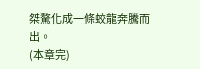桀驁化成一條蛟龍奔騰而出。
(本章完)